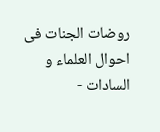روضات الجنات فی احوال العلماء و السادات -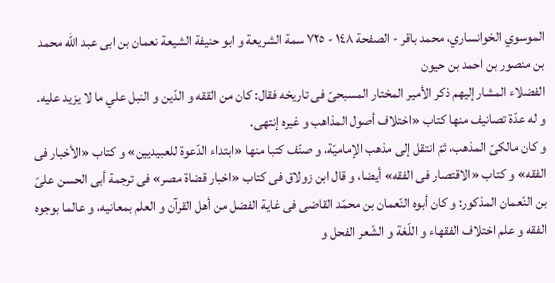الموسوي الخوانساري، محمد باقر - الصفحة ١٤٨ - ٧٢٥ سمة الشريعة و ابو حنيفة الشيعة نعمان بن ابى عبد اللّه محمد بن منصور بن احمد بن حيون
الفضلاء المشار إليهم ذكر الأمير المختار المسبحىّ فى تاريخه فقال: كان من الققه و الدّين و النبل علي ما لا يزيد عليه. و له عدّة تصانيف منها كتاب «اختلاف أصول المذاهب و غيره إنتهى.
و كان مالكىّ المذهب، ثمّ انتقل إلى مذهب الإماميّة، و صنّف كتبا منها «ابتداء الدّعوة للعبيديين» و كتاب «الأخبار فى الفقه» و كتاب «الاقتصار فى الفقه» أيضا، و قال ابن زولاق فى كتاب «اخبار قضاة مصر» فى ترجمة أبى الحسن علىّ بن النّعمان المذكور: و كان أبوه النّعمان بن محمّد القاضى فى غاية الفضل من أهل القرآن و العلم بمعانيه، و عالما بوجوه الفقه و علم اختلاف الفقهاء و اللّغة و الشّعر الفحل و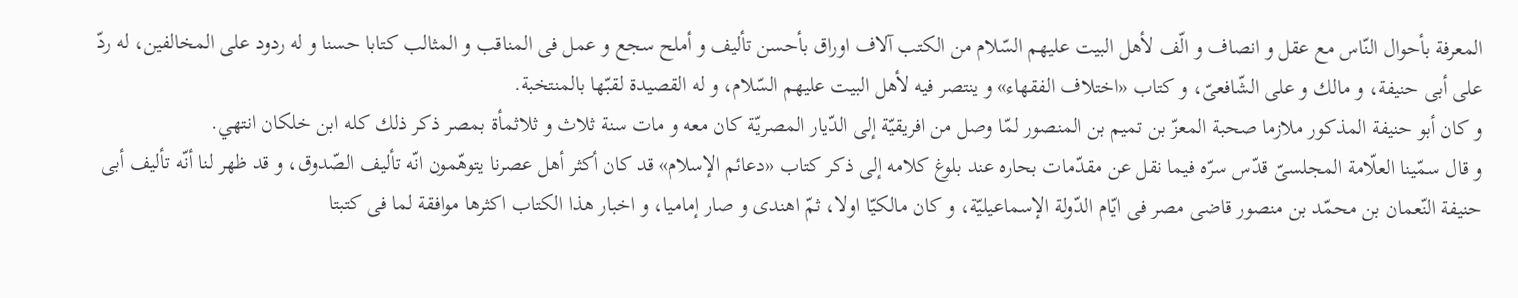المعرفة بأحوال النّاس مع عقل و انصاف و الّف لأهل البيت عليهم السّلام من الكتب آلاف اوراق بأحسن تأليف و أملح سجع و عمل فى المناقب و المثالب كتابا حسنا و له ردود على المخالفين، له ردّ على أبى حنيفة، و مالك و على الشّافعىّ، و كتاب «اختلاف الفقهاء» و ينتصر فيه لأهل البيت عليهم السّلام، و له القصيدة لقبّها بالمنتخبة.
و كان أبو حنيفة المذكور ملازما صحبة المعزّ بن تميم بن المنصور لمّا وصل من افريقيّة إلى الدّيار المصريّة كان معه و مات سنة ثلاث و ثلاثمأة بمصر ذكر ذلك كله ابن خلكان انتهي.
و قال سمّينا العلّامة المجلسىّ قدّس سرّه فيما نقل عن مقدّمات بحاره عند بلوغ كلامه إلى ذكر كتاب «دعائم الإسلام» قد كان أكثر أهل عصرنا يتوهّمون انّه تأليف الصّدوق، و قد ظهر لنا أنّه تأليف أبى حنيفة النّعمان بن محمّد بن منصور قاضى مصر فى ايّام الدّولة الإسماعيليّة، و كان مالكيّا اولا، ثمّ اهندى و صار إماميا، و اخبار هذا الكتاب اكثرها موافقة لما فى كتبتا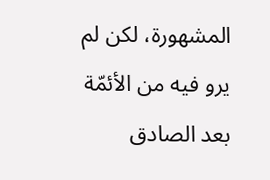المشهورة، لكن لم يرو فيه من الأئمّة بعد الصادق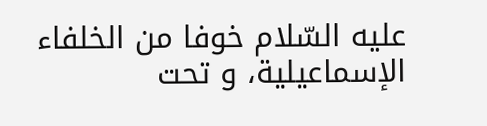عليه السّلام خوفا من الخلفاء الإسماعيلية، و تحت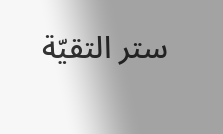ستر التقيّة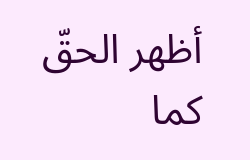أظهر الحقّ كما